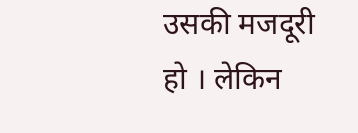उसकी मजदूरी हो । लेकिन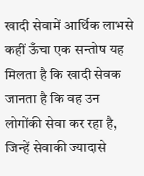खादी सेवामें आर्थिक लाभसे कहीं ऊँचा एक सन्तोष यह मिलता है कि खादी सेवक जानता है कि वह उन लोगोंकी सेवा कर रहा है, जिन्हें सेवाकी ज्यादासे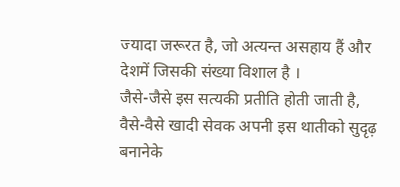ज्यादा जरूरत है, जो अत्यन्त असहाय हैं और देशमें जिसकी संख्या विशाल है ।
जैसे-जैसे इस सत्यकी प्रतीति होती जाती है, वैसे-वैसे खादी सेवक अपनी इस थातीको सुदृढ़ बनानेके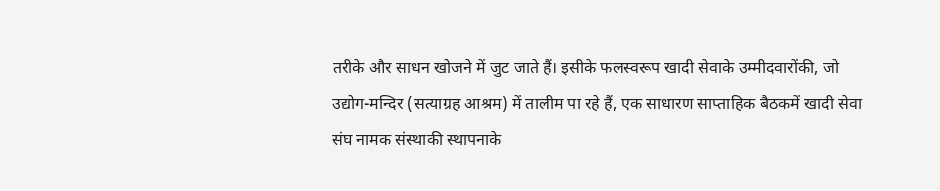तरीके और साधन खोजने में जुट जाते हैं। इसीके फलस्वरूप खादी सेवाके उम्मीदवारोंकी, जो उद्योग-मन्दिर (सत्याग्रह आश्रम) में तालीम पा रहे हैं, एक साधारण साप्ताहिक बैठकमें खादी सेवा संघ नामक संस्थाकी स्थापनाके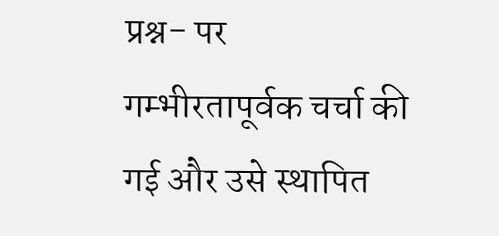प्रश्न- पर गम्भीरतापूर्वक चर्चा की गई और उसे स्थापित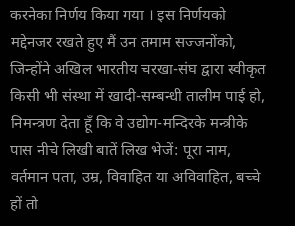करनेका निर्णय किया गया । इस निर्णयको मद्देनजर रखते हुए मैं उन तमाम सज्जनोंको, जिन्होंने अखिल भारतीय चरखा-संघ द्वारा स्वीकृत किसी भी संस्था में खादी-सम्बन्धी तालीम पाई हो, निमन्त्रण देता हूँ कि वे उद्योग-मन्दिरके मन्त्रीके पास नीचे लिखी बातें लिख भेजें: पूरा नाम, वर्तमान पता, उम्र, विवाहित या अविवाहित, बच्चे हों तो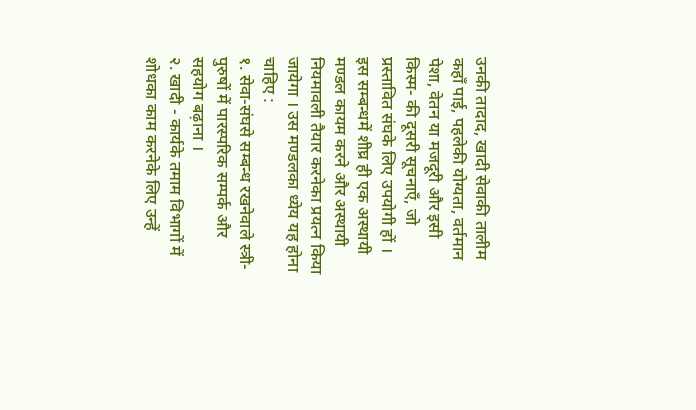उनकी तादाद, खादी सेवाकी तालीम कहाँ पाई, पहलेकी योग्यता, वर्तमान पेशा, वेतन या मजदूरी और इसी किस्म- की दूसरी सूचनाएँ, जो प्रस्तावित संघके लिए उपयोगी हों । इस सम्बन्धमें शीघ्र ही एक अस्थायी मण्डल कायम करने और अस्थायी नियमावली तैयार करनेका प्रयत्न किया जायेगा । उस मण्डलका ध्येय यह होना चाहिए :
१. सेवा-संघसे सम्बन्ध रखनेवाले स्त्री-पुरुषों में पारस्परिक सम्पर्क और सहयोग बढ़ाना ।
२. खादी - कार्यके तमाम विभागों में शोधका काम करनेके लिए उन्हें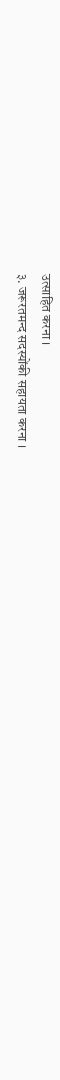उत्साहित करना ।
३. जरूरतमन्द सदस्योंकी सहायता करना ।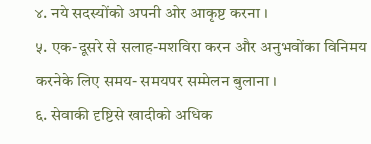४. नये सदस्योंको अपनी ओर आकृष्ट करना ।
५. एक-दूसरे से सलाह-मशविरा करन और अनुभवोंका विनिमय करनेके लिए समय- समयपर सम्मेलन बुलाना ।
६. सेवाकी दृष्टिसे खादीको अधिक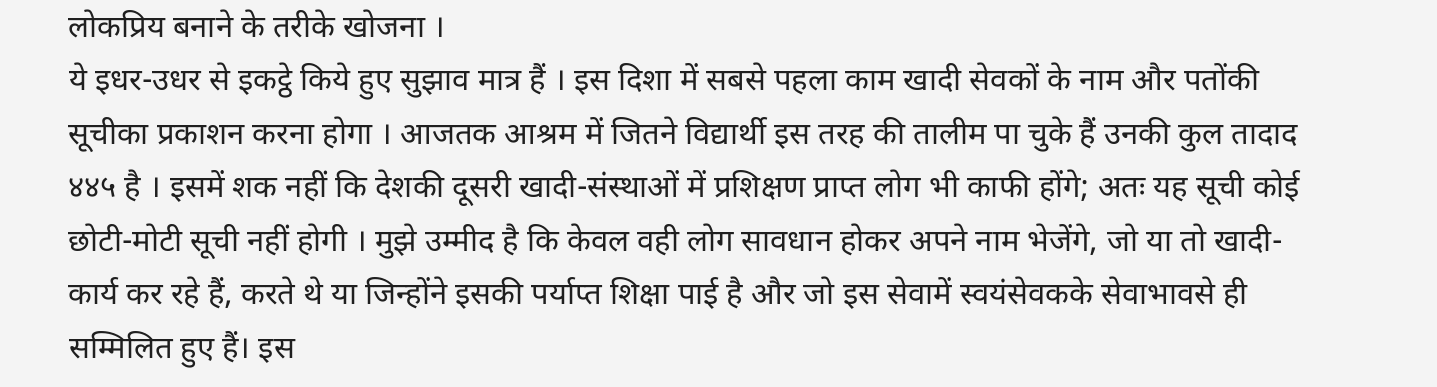लोकप्रिय बनाने के तरीके खोजना ।
ये इधर-उधर से इकट्ठे किये हुए सुझाव मात्र हैं । इस दिशा में सबसे पहला काम खादी सेवकों के नाम और पतोंकी सूचीका प्रकाशन करना होगा । आजतक आश्रम में जितने विद्यार्थी इस तरह की तालीम पा चुके हैं उनकी कुल तादाद ४४५ है । इसमें शक नहीं कि देशकी दूसरी खादी-संस्थाओं में प्रशिक्षण प्राप्त लोग भी काफी होंगे; अतः यह सूची कोई छोटी-मोटी सूची नहीं होगी । मुझे उम्मीद है कि केवल वही लोग सावधान होकर अपने नाम भेजेंगे, जो या तो खादी-कार्य कर रहे हैं, करते थे या जिन्होंने इसकी पर्याप्त शिक्षा पाई है और जो इस सेवामें स्वयंसेवकके सेवाभावसे ही सम्मिलित हुए हैं। इस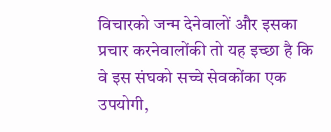विचारको जन्म देनेवालों और इसका प्रचार करनेवालोंकी तो यह इच्छा है कि वे इस संघको सच्चे सेवकोंका एक उपयोगी,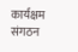कार्यक्षम संगठन